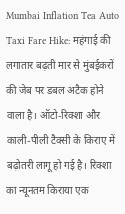Mumbai Inflation Tea Auto Taxi Fare Hike: महंगाई की लगातार बढ़ती मार से मुंबईकरों की जेब पर डबल अटैक होने वाला है। ऑटो-रिक्शा और काली-पीली टैक्सी के किराए में बढ़ोतरी लागू हो गई है। रिक्शा का न्यूनतम किराया एक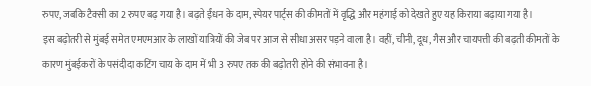रुपए, जबकि टैक्सी का 2 रुपए बढ़ गया है। बढ़ते ईंधन के दाम, स्पेयर पार्ट्स की कीमतों में वृद्धि और महंगाई को देखते हुए यह किराया बढ़ाया गया है।
इस बढ़ोतरी से मुंबई समेत एमएमआर के लाखों यात्रियों की जेब पर आज से सीधा असर पड़ने वाला है। वहीं, चीनी, दूध, गैस और चायपत्ती की बढ़ती कीमतों के कारण मुंबईकरों के पसंदीदा कटिंग चाय के दाम में भी 3 रुपए तक की बढ़ोतरी होने की संभावना है।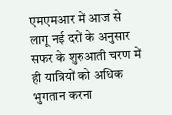एमएमआर में आज से लागू नई दरों के अनुसार सफर के शुरुआती चरण में ही यात्रियों को अधिक भुगतान करना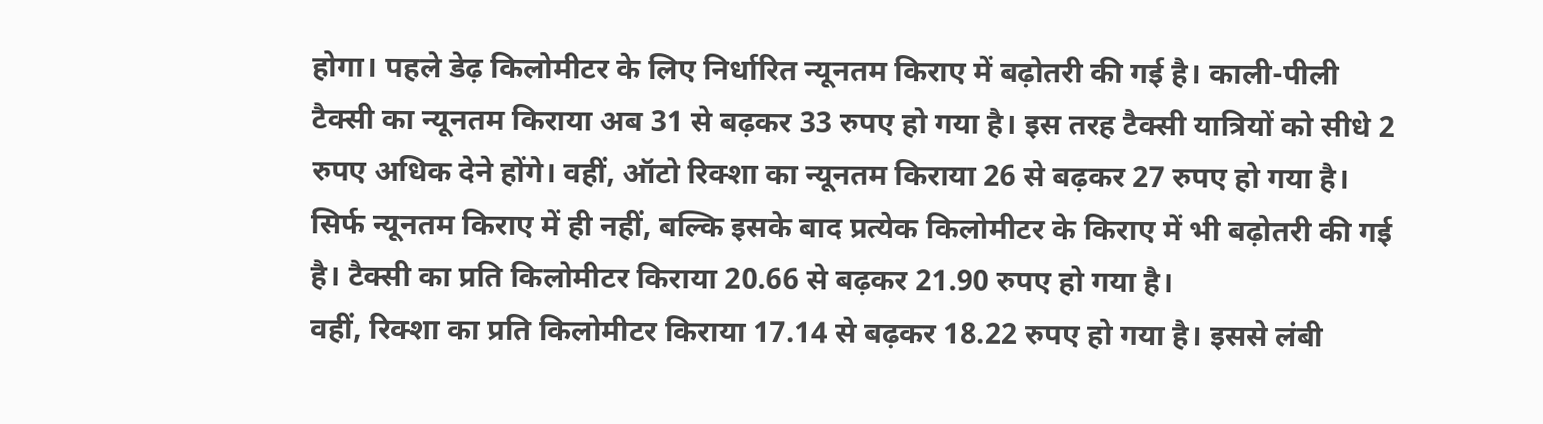होगा। पहले डेढ़ किलोमीटर के लिए निर्धारित न्यूनतम किराए में बढ़ोतरी की गई है। काली-पीली टैक्सी का न्यूनतम किराया अब 31 से बढ़कर 33 रुपए हो गया है। इस तरह टैक्सी यात्रियों को सीधे 2 रुपए अधिक देने होंगे। वहीं, ऑटो रिक्शा का न्यूनतम किराया 26 से बढ़कर 27 रुपए हो गया है। सिर्फ न्यूनतम किराए में ही नहीं, बल्कि इसके बाद प्रत्येक किलोमीटर के किराए में भी बढ़ोतरी की गई है। टैक्सी का प्रति किलोमीटर किराया 20.66 से बढ़कर 21.90 रुपए हो गया है।
वहीं, रिक्शा का प्रति किलोमीटर किराया 17.14 से बढ़कर 18.22 रुपए हो गया है। इससे लंबी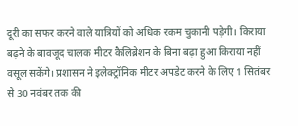दूरी का सफर करने वाले यात्रियों को अधिक रकम चुकानी पड़ेगी। किराया बढ़ने के बावजूद चालक मीटर कैलिब्रेशन के बिना बढ़ा हुआ किराया नहीं वसूल सकेंगे। प्रशासन ने इलेक्ट्रॉनिक मीटर अपडेट करने के लिए 1 सितंबर से 30 नवंबर तक की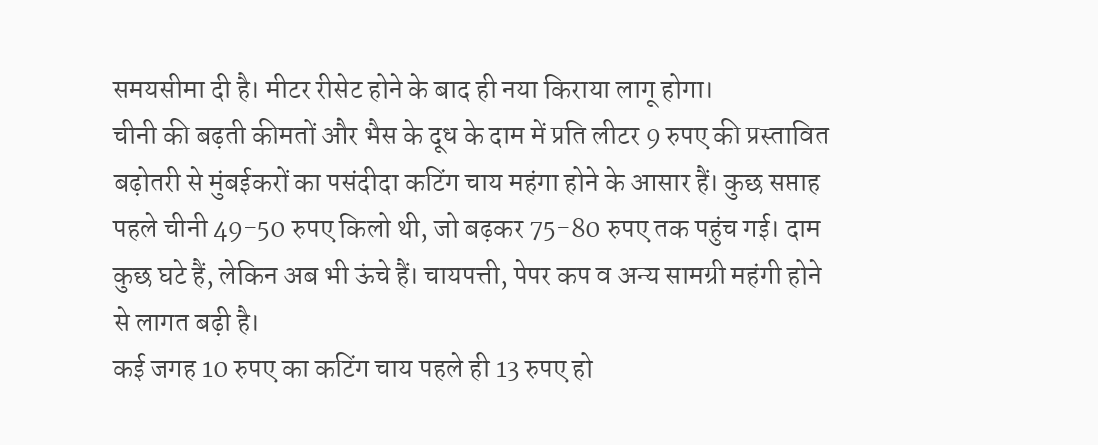समयसीमा दी है। मीटर रीसेट होने के बाद ही नया किराया लागू होगा।
चीनी की बढ़ती कीमतों और भैस के दूध के दाम में प्रति लीटर 9 रुपए की प्रस्तावित बढ़ोतरी से मुंबईकरों का पसंदीदा कटिंग चाय महंगा होने के आसार हैं। कुछ सप्ताह पहले चीनी 49-50 रुपए किलो थी, जो बढ़कर 75-80 रुपए तक पहुंच गई। दाम कुछ घटे हैं, लेकिन अब भी ऊंचे हैं। चायपत्ती, पेपर कप व अन्य सामग्री महंगी होने से लागत बढ़ी है।
कई जगह 10 रुपए का कटिंग चाय पहले ही 13 रुपए हो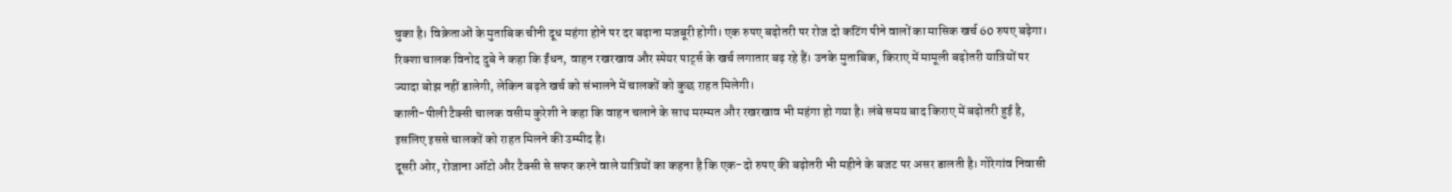चुका है। विक्रेताओं के मुताबिक चीनी दूध महंगा होने पर दर बढ़ाना मजबूरी होगी। एक रुपए बढ़ोतरी पर रोज दो कटिंग पीने वालों का मासिक खर्च 60 रुपए बढ़ेगा।
रिक्शा चालक विनोद दुबे ने कहा कि ईंधन, वाहन रखरखाव और स्पेयर पार्ट्स के खर्च लगातार बढ़ रहे हैं। उनके मुताबिक, किराए में मामूली बढ़ोतरी यात्रियों पर ज्यादा बोझ नहीं डालेगी, लेकिन बढ़ते खर्च को संभालने में चालकों को कुछ राहत मिलेगी।
काली-पीली टैक्सी चालक वसीम कुरेशी ने कहा कि वाहन चलाने के साथ मरम्मत और रखरखाव भी महंगा हो गया है। लंबे समय बाद किराए में बढ़ोतरी हुई है, इसलिए इससे चालकों को राहत मिलने की उम्मीद है।
दूसरी ओर, रोजाना ऑटो और टैक्सी से सफर करने वाले यात्रियों का कहना है कि एक-दो रुपए की बढ़ोतरी भी महीने के बजट पर असर डालती है। गोरेगांव निवासी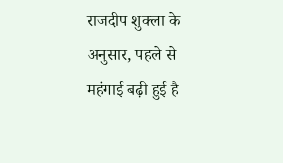राजदीप शुक्ला के अनुसार, पहले से महंगाई बढ़ी हुई है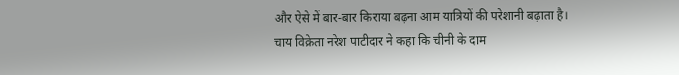और ऐसे में बार-बार किराया बढ़ना आम यात्रियों की परेशानी बढ़ाता है।
चाय विक्रेता नरेश पाटीदार ने कहा कि चीनी के दाम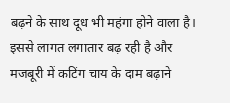बढ़ने के साथ दूध भी महंगा होने वाला है। इससे लागत लगातार बढ़ रही है और मजबूरी में कटिंग चाय के दाम बढ़ाने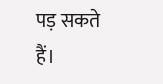पड़ सकते हैं।